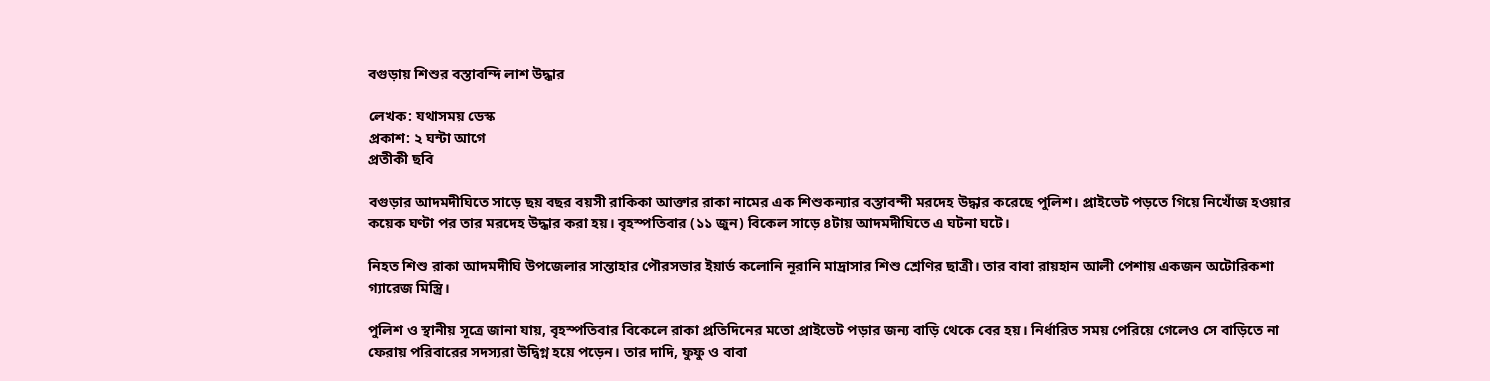বগুড়ায় শিশুর বস্তাবন্দি লাশ উদ্ধার

লেখক: যথাসময় ডেস্ক
প্রকাশ: ২ ঘন্টা আগে
প্রতীকী ছবি

বগুড়ার আদমদীঘিতে সাড়ে ছয় বছর বয়সী রাকিকা আক্তার রাকা নামের এক শিশুকন্যার বস্তাবন্দী মরদেহ উদ্ধার করেছে পুলিশ। প্রাইভেট পড়তে গিয়ে নিখোঁজ হওয়ার কয়েক ঘণ্টা পর তার মরদেহ উদ্ধার করা হয়। বৃহস্পতিবার (১১ জুন) বিকেল সাড়ে ৪টায় আদমদীঘিতে এ ঘটনা ঘটে।

নিহত শিশু রাকা আদমদীঘি উপজেলার সান্তাহার পৌরসভার ইয়ার্ড কলোনি নূরানি মাদ্রাসার শিশু শ্রেণির ছাত্রী। তার বাবা রায়হান আলী পেশায় একজন অটোরিকশা গ্যারেজ মিস্ত্রি।

পুলিশ ও স্থানীয় সূত্রে জানা যায়, বৃহস্পতিবার বিকেলে রাকা প্রতিদিনের মতো প্রাইভেট পড়ার জন্য বাড়ি থেকে বের হয়। নির্ধারিত সময় পেরিয়ে গেলেও সে বাড়িতে না ফেরায় পরিবারের সদস্যরা উদ্বিগ্ন হয়ে পড়েন। তার দাদি, ফুফু ও বাবা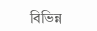বিভিন্ন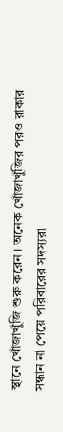স্থানে খোঁজাখুঁজি শুরু করেন। অনেক খোঁজাখুঁজির পরও রাকার সন্ধান না পেয়ে পরিবারের সদস্যরা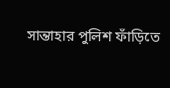সান্তাহার পুলিশ ফাঁড়িতে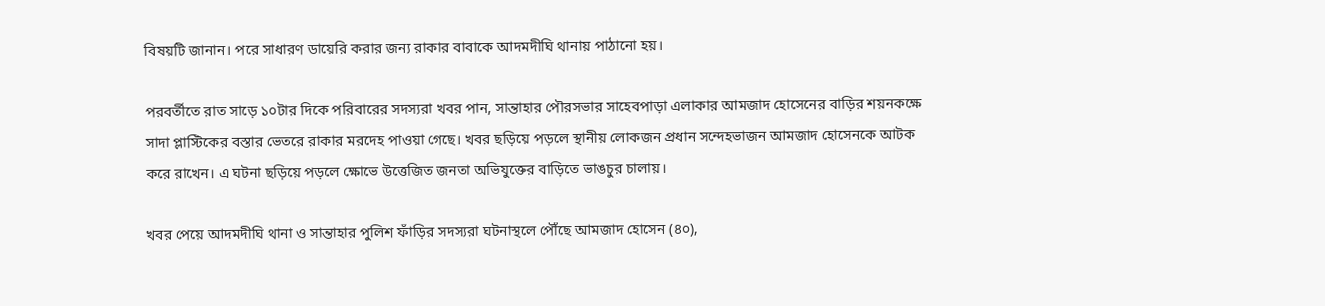বিষয়টি জানান। পরে সাধারণ ডায়েরি করার জন্য রাকার বাবাকে আদমদীঘি থানায় পাঠানো হয়।

পরবর্তীতে রাত সাড়ে ১০টার দিকে পরিবারের সদস্যরা খবর পান, সান্তাহার পৌরসভার সাহেবপাড়া এলাকার আমজাদ হোসেনের বাড়ির শয়নকক্ষে সাদা প্লাস্টিকের বস্তার ভেতরে রাকার মরদেহ পাওয়া গেছে। খবর ছড়িয়ে পড়লে স্থানীয় লোকজন প্রধান সন্দেহভাজন আমজাদ হোসেনকে আটক করে রাখেন। এ ঘটনা ছড়িয়ে পড়লে ক্ষোভে উত্তেজিত জনতা অভিযুক্তের বাড়িতে ভাঙচুর চালায়।

খবর পেয়ে আদমদীঘি থানা ও সান্তাহার পুলিশ ফাঁড়ির সদস্যরা ঘটনাস্থলে পৌঁছে আমজাদ হোসেন (৪০),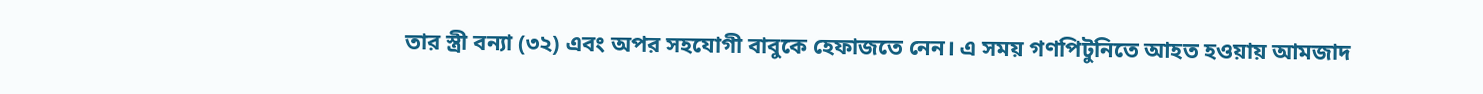তার স্ত্রী বন্যা (৩২) এবং অপর সহযোগী বাবুকে হেফাজতে নেন। এ সময় গণপিটুনিতে আহত হওয়ায় আমজাদ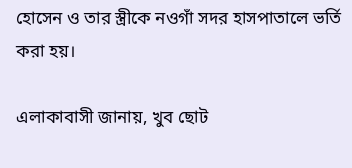হোসেন ও তার স্ত্রীকে নওগাঁ সদর হাসপাতালে ভর্তি করা হয়।

এলাকাবাসী জানায়, খুব ছোট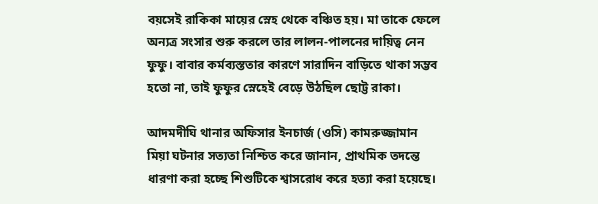বয়সেই রাকিকা মায়ের স্নেহ থেকে বঞ্চিত হয়। মা তাকে ফেলে অন্যত্র সংসার শুরু করলে তার লালন-পালনের দায়িত্ব নেন ফুফু। বাবার কর্মব্যস্ততার কারণে সারাদিন বাড়িতে থাকা সম্ভব হতো না, তাই ফুফুর স্নেহেই বেড়ে উঠছিল ছোট্ট রাকা।

আদমদীঘি থানার অফিসার ইনচার্জ (ওসি) কামরুজ্জামান মিয়া ঘটনার সত্যতা নিশ্চিত করে জানান, প্রাথমিক তদন্তে ধারণা করা হচ্ছে শিশুটিকে শ্বাসরোধ করে হত্যা করা হয়েছে।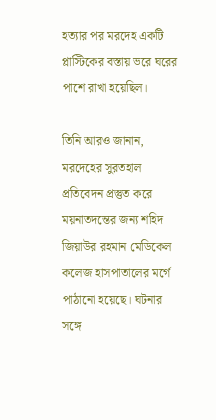হত্যার পর মরদেহ একটি প্লাস্টিকের বস্তায় ভরে ঘরের পাশে রাখা হয়েছিল।

তিনি আরও জানান, মরদেহের সুরতহাল প্রতিবেদন প্রস্তুত করে ময়নাতদন্তের জন্য শহিদ জিয়াউর রহমান মেডিকেল কলেজ হাসপাতালের মর্গে পাঠানো হয়েছে। ঘটনার সঙ্গে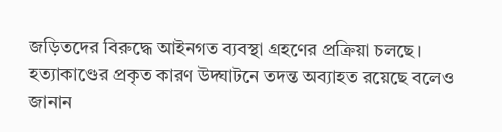জড়িতদের বিরুদ্ধে আইনগত ব্যবস্থা গ্রহণের প্রক্রিয়া চলছে। হত্যাকাণ্ডের প্রকৃত কারণ উদ্ঘাটনে তদন্ত অব্যাহত রয়েছে বলেও জানান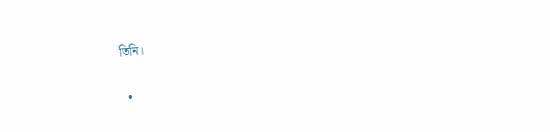তিনি।

  •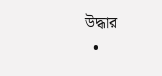উদ্ধার
  •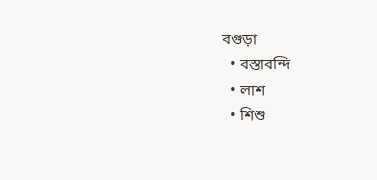বগুড়া
  • বস্তাবন্দি
  • লাশ
  • শিশু